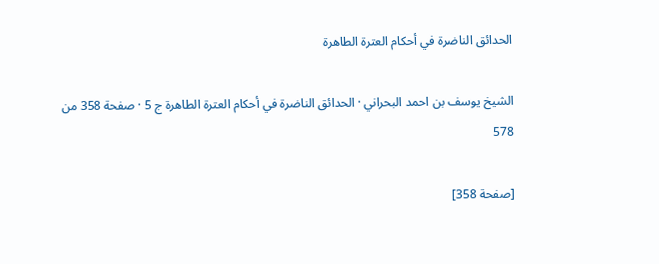الحدائق الناضرة في أحكام العترة الطاهرة

الشيخ يوسف بن احمد البحراني · الحدائق الناضرة في أحكام العترة الطاهرة ج 5 · صفحة 358 من 578

[صفحة 358]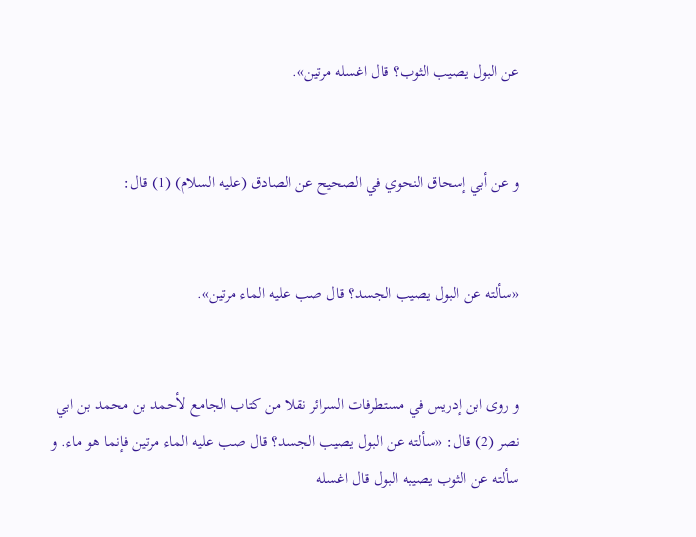عن البول يصيب الثوب؟ قال اغسله مرتين».


و عن أبي إسحاق النحوي في الصحيح عن الصادق (عليه السلام) (1) قال:


«سألته عن البول يصيب الجسد؟ قال صب عليه الماء مرتين».


و روى ابن إدريس في مستطرفات السرائر نقلا من كتاب الجامع لأحمد بن محمد بن ابي نصر (2) قال: «سألته عن البول يصيب الجسد؟ قال صب عليه الماء مرتين فإنما هو ماء. و سألته عن الثوب يصيبه البول قال اغسله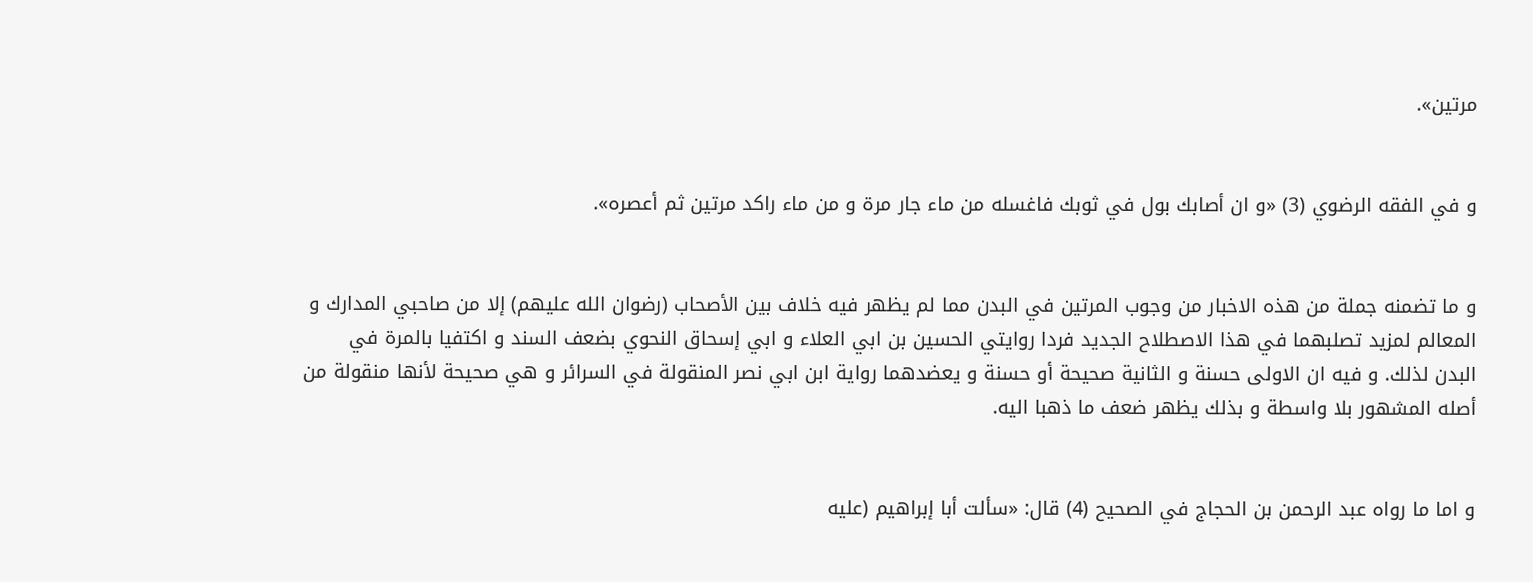مرتين».


و في الفقه الرضوي (3) «و ان أصابك بول في ثوبك فاغسله من ماء جار مرة و من ماء راكد مرتين ثم أعصره».


و ما تضمنه جملة من هذه الاخبار من وجوب المرتين في البدن مما لم يظهر فيه خلاف بين الأصحاب (رضوان الله عليهم) إلا من صاحبي المدارك و المعالم لمزيد تصلبهما في هذا الاصطلاح الجديد فردا روايتي الحسين بن ابي العلاء و ابي إسحاق النحوي بضعف السند و اكتفيا بالمرة في البدن لذلك. و فيه ان الاولى حسنة و الثانية صحيحة أو حسنة و يعضدهما رواية ابن ابي نصر المنقولة في السرائر و هي صحيحة لأنها منقولة من أصله المشهور بلا واسطة و بذلك يظهر ضعف ما ذهبا اليه.


و اما ما رواه عبد الرحمن بن الحجاج في الصحيح (4) قال: «سألت أبا إبراهيم (عليه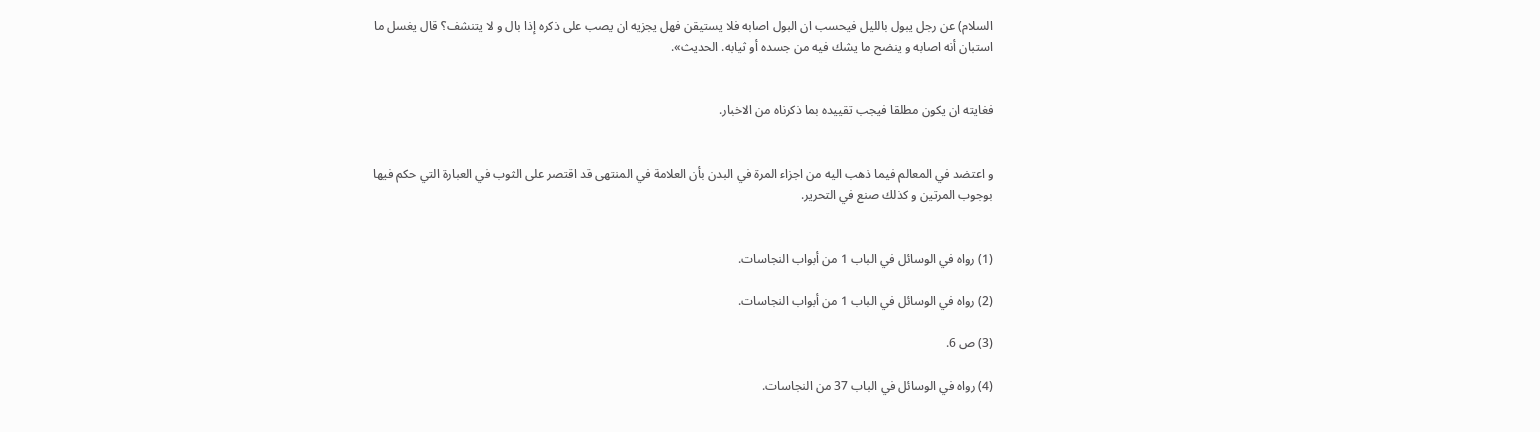السلام) عن رجل يبول بالليل فيحسب ان البول اصابه فلا يستيقن فهل يجزيه ان يصب على ذكره إذا بال و لا يتنشف؟ قال يغسل ما استبان أنه اصابه و ينضح ما يشك فيه من جسده أو ثيابه. الحديث».


فغايته ان يكون مطلقا فيجب تقييده بما ذكرناه من الاخبار.


و اعتضد في المعالم فيما ذهب اليه من اجزاء المرة في البدن بأن العلامة في المنتهى قد اقتصر على الثوب في العبارة التي حكم فيها بوجوب المرتين و كذلك صنع في التحرير.


(1) رواه في الوسائل في الباب 1 من أبواب النجاسات.

(2) رواه في الوسائل في الباب 1 من أبواب النجاسات.

(3) ص 6.

(4) رواه في الوسائل في الباب 37 من النجاسات.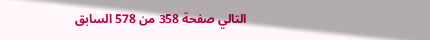التالي صفحة 358 من 578 السابق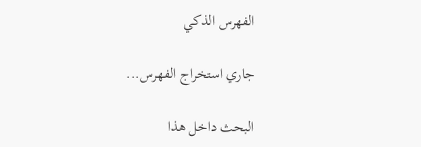الفهرس الذكي

جاري استخراج الفهرس...

البحث داخل هذا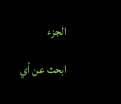الجزء

ابحث عن أي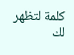كلمة لتظهر لك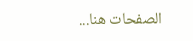الصفحات هنا...